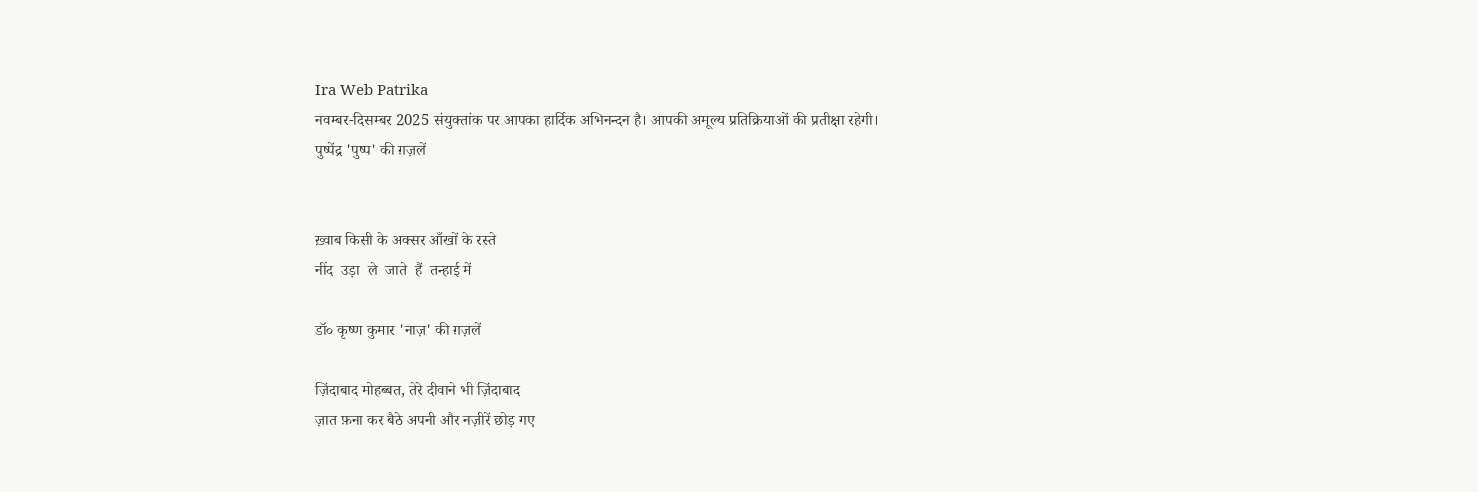Ira Web Patrika
नवम्बर-दिसम्बर 2025 संयुक्तांक पर आपका हार्दिक अभिनन्दन है। आपकी अमूल्य प्रतिक्रियाओं की प्रतीक्षा रहेगी।
पुष्पेंद्र 'पुष्प' की ग़ज़लें


ख़्वाब किसी के अक्सर आँखों के रस्ते
नींद  उड़ा  ले  जाते  हैं  तन्हाई में

डॉ० कृष्ण कुमार 'नाज़' की ग़ज़लें

ज़िंदाबाद मोहब्बत, तेरे दीवाने भी ज़िंदाबाद
ज़ात फ़ना कर बैठे अपनी और नज़ीरें छोड़ गए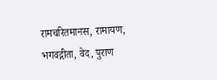रामचरितमानस, रामायण, भगवद्गीता, वेद, पुराण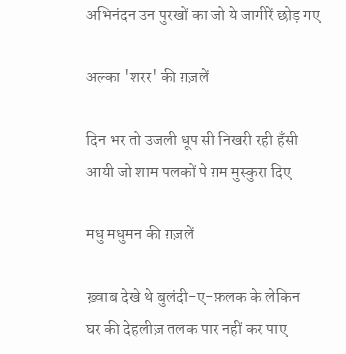अभिनंदन उन पुरखों का जो ये जागीरें छोड़ गए

अल्का 'शरर' की ग़ज़लें

दिन भर तो उजली धूप सी निखरी रही हँसी
आयी जो शाम पलकों पे ग़म मुस्कुरा दिए

मधु मधुमन की ग़ज़लें

ख़्वाब देखे थे बुलंदी-ए-फ़लक के लेकिन
घर की देहलीज़ तलक पार नहीं कर पाए